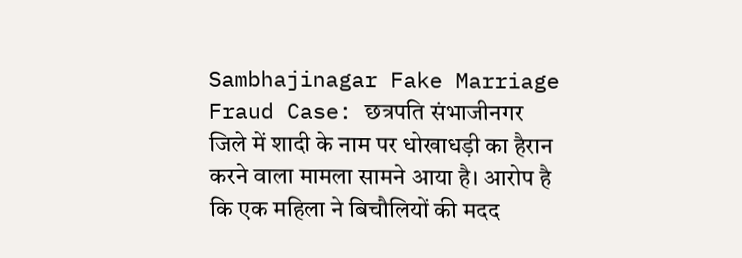Sambhajinagar Fake Marriage Fraud Case: छत्रपति संभाजीनगर जिले में शादी के नाम पर धोखाधड़ी का हैरान करने वाला मामला सामने आया है। आरोप है कि एक महिला ने बिचौलियों की मदद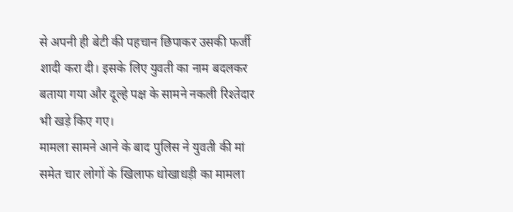से अपनी ही बेटी की पहचान छिपाकर उसकी फर्जी शादी करा दी। इसके लिए युवती का नाम बदलकर बताया गया और दूल्हे पक्ष के सामने नकली रिश्तेदार भी खड़े किए गए।
मामला सामने आने के बाद पुलिस ने युवती की मां समेत चार लोगों के खिलाफ धोखाधड़ी का मामला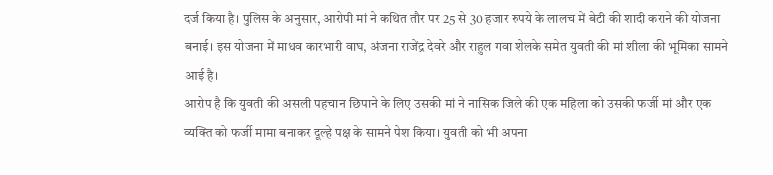दर्ज किया है। पुलिस के अनुसार, आरोपी मां ने कथित तौर पर 25 से 30 हजार रुपये के लालच में बेटी की शादी कराने की योजना बनाई। इस योजना में माधव कारभारी वाघ, अंजना राजेंद्र देवरे और राहुल गवा शेलके समेत युवती की मां शीला की भूमिका सामने आई है।
आरोप है कि युवती की असली पहचान छिपाने के लिए उसकी मां ने नासिक जिले की एक महिला को उसकी फर्जी मां और एक व्यक्ति को फर्जी मामा बनाकर दूल्हे पक्ष के सामने पेश किया। युवती को भी अपना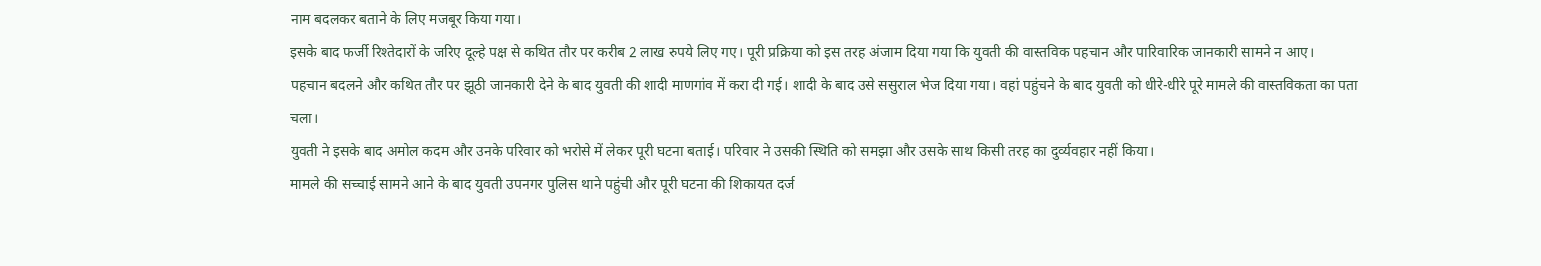नाम बदलकर बताने के लिए मजबूर किया गया।
इसके बाद फर्जी रिश्तेदारों के जरिए दूल्हे पक्ष से कथित तौर पर करीब 2 लाख रुपये लिए गए। पूरी प्रक्रिया को इस तरह अंजाम दिया गया कि युवती की वास्तविक पहचान और पारिवारिक जानकारी सामने न आए।
पहचान बदलने और कथित तौर पर झूठी जानकारी देने के बाद युवती की शादी माणगांव में करा दी गई। शादी के बाद उसे ससुराल भेज दिया गया। वहां पहुंचने के बाद युवती को धीरे-धीरे पूरे मामले की वास्तविकता का पता चला।
युवती ने इसके बाद अमोल कदम और उनके परिवार को भरोसे में लेकर पूरी घटना बताई। परिवार ने उसकी स्थिति को समझा और उसके साथ किसी तरह का दुर्व्यवहार नहीं किया।
मामले की सच्चाई सामने आने के बाद युवती उपनगर पुलिस थाने पहुंची और पूरी घटना की शिकायत दर्ज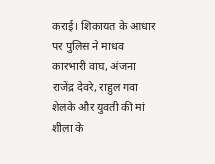कराई। शिकायत के आधार पर पुलिस ने माधव कारभारी वाघ, अंजना राजेंद्र देवरे, राहुल गवा शेलके और युवती की मां शीला के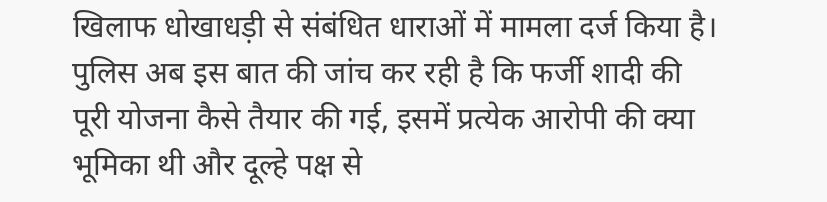खिलाफ धोखाधड़ी से संबंधित धाराओं में मामला दर्ज किया है।
पुलिस अब इस बात की जांच कर रही है कि फर्जी शादी की पूरी योजना कैसे तैयार की गई, इसमें प्रत्येक आरोपी की क्या भूमिका थी और दूल्हे पक्ष से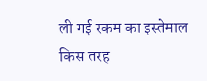ली गई रकम का इस्तेमाल किस तरह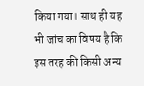किया गया। साथ ही यह भी जांच का विषय है कि इस तरह की किसी अन्य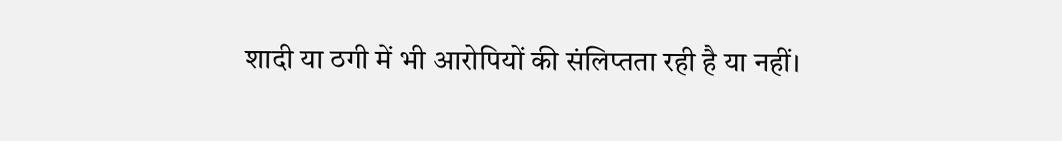शादी या ठगी में भी आरोपियों की संलिप्तता रही है या नहीं।